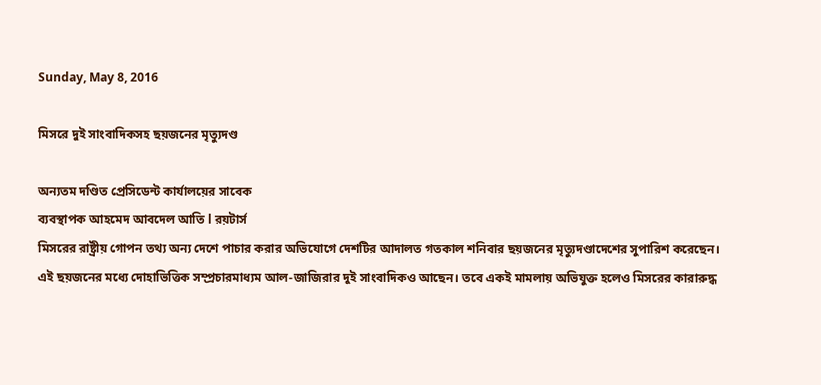Sunday, May 8, 2016

মিসরে দুই সাংবাদিকসহ ছয়জনের মৃত্যুদণ্ড

অন্যতম দণ্ডিত প্রেসিডেন্ট কার্যালয়ের সাবেক
ব্যবস্থাপক আহমেদ আবদেল আতি l রয়টার্স
মিসরের রাষ্ট্রীয় গোপন তথ্য অন্য দেশে পাচার করার অভিযোগে দেশটির আদালত গতকাল শনিবার ছয়জনের মৃত্যুদণ্ডাদেশের সুপারিশ করেছেন। এই ছয়জনের মধ্যে দোহাভিত্তিক সম্প্রচারমাধ্যম আল-জাজিরার দুই সাংবাদিকও আছেন। তবে একই মামলায় অভিযুক্ত হলেও মিসরের কারারুদ্ধ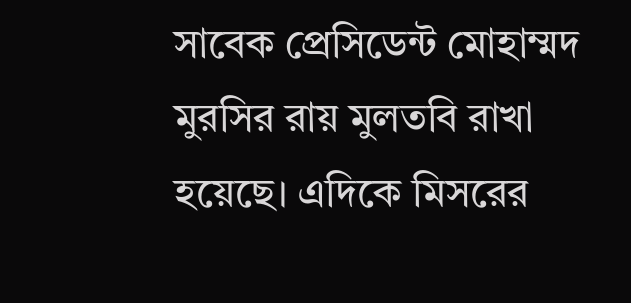সাবেক প্রেসিডেন্ট মোহাম্মদ মুরসির রায় মুলতবি রাখা হয়েছে। এদিকে মিসরের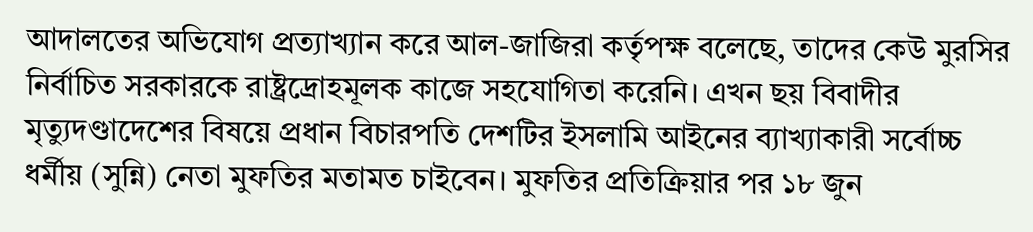আদালতের অভিযোগ প্রত্যাখ্যান করে আল-জাজিরা কর্তৃপক্ষ বলেছে, তাদের কেউ মুরসির নির্বাচিত সরকারকে রাষ্ট্রদ্রোহমূলক কাজে সহযোগিতা করেনি। এখন ছয় বিবাদীর মৃত্যুদণ্ডাদেশের বিষয়ে প্রধান বিচারপতি দেশটির ইসলামি আইনের ব্যাখ্যাকারী সর্বোচ্চ ধর্মীয় (সুন্নি) নেতা মুফতির মতামত চাইবেন। মুফতির প্রতিক্রিয়ার পর ১৮ জুন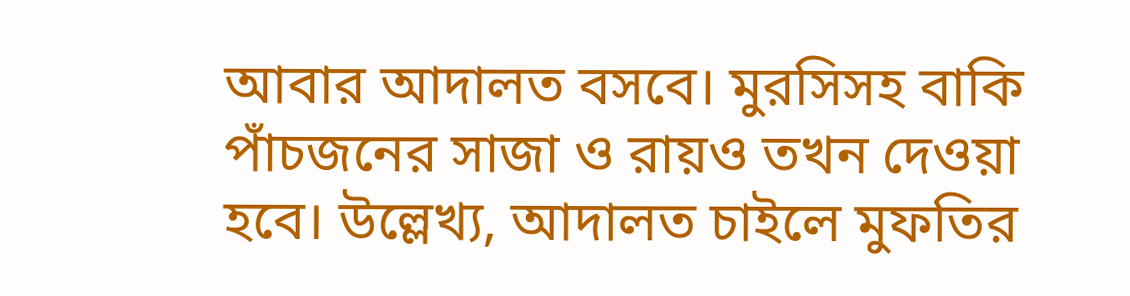আবার আদালত বসবে। মুরসিসহ বাকি পাঁচজনের সাজা ও রায়ও তখন দেওয়া হবে। উল্লেখ্য, আদালত চাইলে মুফতির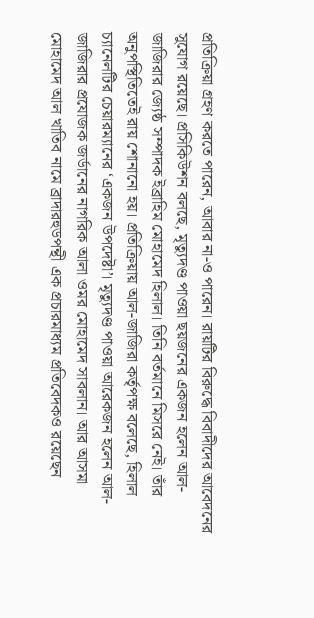প্রতিক্রিয়া গ্রহণ করতে পারেন, আবার না-ও পারেন। রায়টির বিরুদ্ধে বিবাদীদের আবেদনের সুযোগ রয়েছে। প্রসিকিউশন বলছে, মৃত্যুদণ্ড পাওয়া ছয়জনের একজন হলেন আল-জাজিরার জ্যেষ্ঠ সম্পাদক ইব্রাহিম মোহামেদ হিলাল। তিনি বর্তমানে মিসরে নেই। তাঁর অনুপস্থিতিতেই রায় শোনানো হয়। প্রতিক্রিয়ায় আল-জাজিরা কর্তৃপক্ষ বলেছে, হিলাল চ্যানেলটির চেয়ারম্যানের ‘একজন উপদেষ্টা’। মৃত্যুদণ্ড পাওয়া আরেকজন হলেন আল-জাজিরার প্রযোজক জর্ডানের নাগরিক আলা ওমর মোহামেদ সাবলান। আর আসমা মোহামেদ আল খাতিব নামে ব্রাদারহুডপন্থী এক প্রচারমাধ্যম প্রতিবেদকও রয়েছেন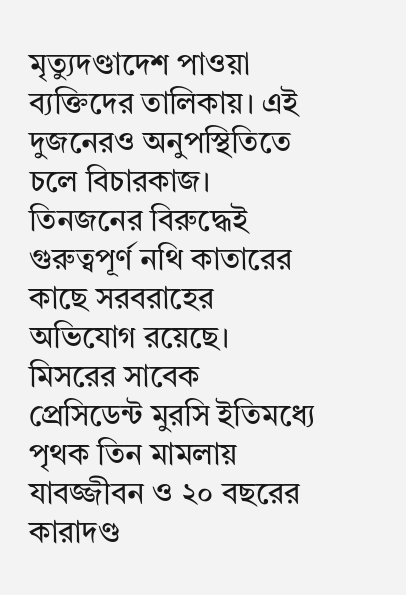মৃত্যুদণ্ডাদেশ পাওয়া ব্যক্তিদের তালিকায়। এই দুজনেরও অনুপস্থিতিতে চলে বিচারকাজ। তিনজনের বিরুদ্ধেই গুরুত্বপূর্ণ নথি কাতারের কাছে সরবরাহের অভিযোগ রয়েছে। মিসরের সাবেক প্রেসিডেন্ট মুরসি ইতিমধ্যে পৃথক তিন মামলায় যাবজ্জীবন ও ২০ বছরের কারাদণ্ড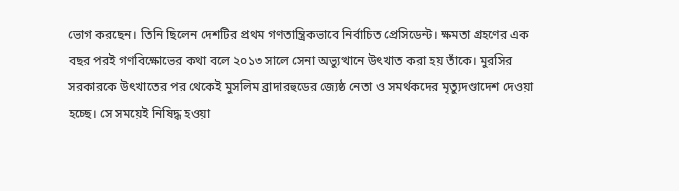ভোগ করছেন। তিনি ছিলেন দেশটির প্রথম গণতান্ত্রিকভাবে নির্বাচিত প্রেসিডেন্ট। ক্ষমতা গ্রহণের এক বছর পরই গণবিক্ষোভের কথা বলে ২০১৩ সালে সেনা অভ্যুত্থানে উৎখাত করা হয় তাঁকে। মুরসির সরকারকে উৎখাতের পর থেকেই মুসলিম ব্রাদারহুডের জ্যেষ্ঠ নেতা ও সমর্থকদের মৃত্যুদণ্ডাদেশ দেওয়া হচ্ছে। সে সময়েই নিষিদ্ধ হওয়া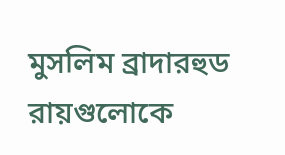মুসলিম ব্রাদারহুড রায়গুলোকে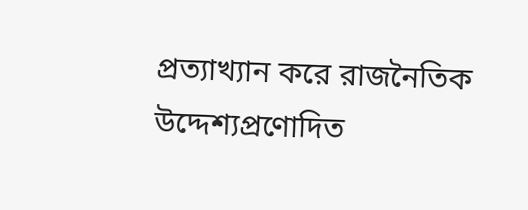প্রত্যাখ্যান করে রাজনৈতিক উদ্দেশ্যপ্রণোদিত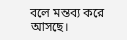বলে মন্তব্য করে আসছে।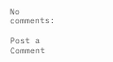No comments:

Post a Comment